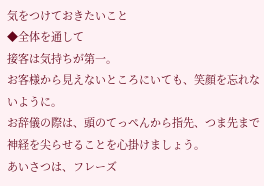気をつけておきたいこと
◆全体を通して
接客は気持ちが第一。
お客様から見えないところにいても、笑顔を忘れないように。
お辞儀の際は、頭のてっぺんから指先、つま先まで神経を尖らせることを心掛けましょう。
あいさつは、フレーズ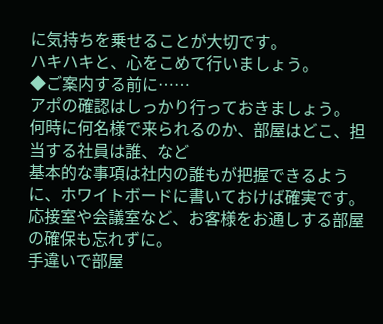に気持ちを乗せることが大切です。
ハキハキと、心をこめて行いましょう。
◆ご案内する前に……
アポの確認はしっかり行っておきましょう。
何時に何名様で来られるのか、部屋はどこ、担当する社員は誰、など
基本的な事項は社内の誰もが把握できるように、ホワイトボードに書いておけば確実です。
応接室や会議室など、お客様をお通しする部屋の確保も忘れずに。
手違いで部屋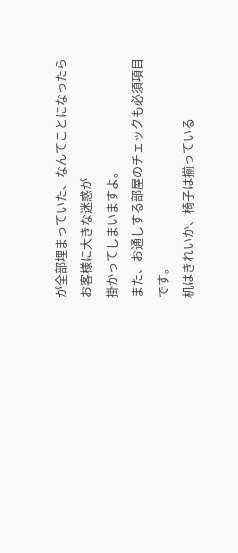が全部埋まっていた、なんてことになったらお客様に大きな迷惑が
掛かってしまいますよ。
また、お通しする部屋のチェックも必須項目です。
机はきれいか、椅子は揃っている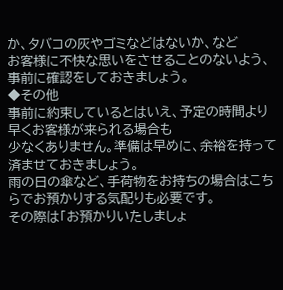か、タバコの灰やゴミなどはないか、など
お客様に不快な思いをさせることのないよう、事前に確認をしておきましょう。
◆その他
事前に約束しているとはいえ、予定の時間より早くお客様が来られる場合も
少なくありません。準備は早めに、余裕を持って済ませておきましょう。
雨の日の傘など、手荷物をお持ちの場合はこちらでお預かりする気配りも必要です。
その際は「お預かりいたしましょ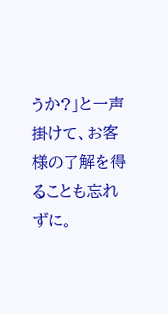うか?」と一声掛けて、お客様の了解を得ることも忘れずに。